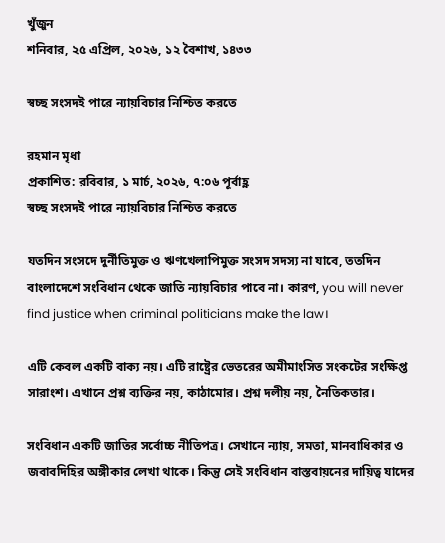খুঁজুন
শনিবার, ২৫ এপ্রিল, ২০২৬, ১২ বৈশাখ, ১৪৩৩

স্বচ্ছ সংসদই পারে ন্যায়বিচার নিশ্চিত করতে

রহমান মৃধা
প্রকাশিত: রবিবার, ১ মার্চ, ২০২৬, ৭:০৬ পূর্বাহ্ণ
স্বচ্ছ সংসদই পারে ন্যায়বিচার নিশ্চিত করতে

যতদিন সংসদে দুর্নীতিমুক্ত ও ঋণখেলাপিমুক্ত সংসদ সদস্য না যাবে, ততদিন বাংলাদেশে সংবিধান থেকে জাতি ন্যায়বিচার পাবে না। কারণ, you will never find justice when criminal politicians make the law।

এটি কেবল একটি বাক্য নয়। এটি রাষ্ট্রের ভেতরের অমীমাংসিত সংকটের সংক্ষিপ্ত সারাংশ। এখানে প্রশ্ন ব্যক্তির নয়, কাঠামোর। প্রশ্ন দলীয় নয়, নৈতিকতার।

সংবিধান একটি জাতির সর্বোচ্চ নীতিপত্র। সেখানে ন্যায়, সমতা, মানবাধিকার ও জবাবদিহির অঙ্গীকার লেখা থাকে। কিন্তু সেই সংবিধান বাস্তবায়নের দায়িত্ব যাদের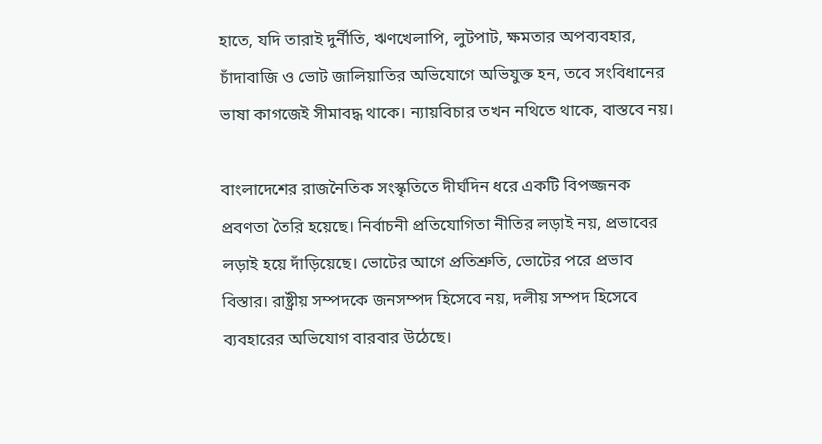হাতে, যদি তারাই দুর্নীতি, ঋণখেলাপি, লুটপাট, ক্ষমতার অপব্যবহার, চাঁদাবাজি ও ভোট জালিয়াতির অভিযোগে অভিযুক্ত হন, তবে সংবিধানের ভাষা কাগজেই সীমাবদ্ধ থাকে। ন্যায়বিচার তখন নথিতে থাকে, বাস্তবে নয়।

বাংলাদেশের রাজনৈতিক সংস্কৃতিতে দীর্ঘদিন ধরে একটি বিপজ্জনক প্রবণতা তৈরি হয়েছে। নির্বাচনী প্রতিযোগিতা নীতির লড়াই নয়, প্রভাবের লড়াই হয়ে দাঁড়িয়েছে। ভোটের আগে প্রতিশ্রুতি, ভোটের পরে প্রভাব বিস্তার। রাষ্ট্রীয় সম্পদকে জনসম্পদ হিসেবে নয়, দলীয় সম্পদ হিসেবে ব্যবহারের অভিযোগ বারবার উঠেছে।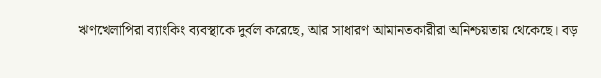ঋণখেলাপিরা ব্যাংকিং ব্যবস্থাকে দুর্বল করেছে, আর সাধারণ আমানতকারীরা অনিশ্চয়তায় থেকেছে। বড়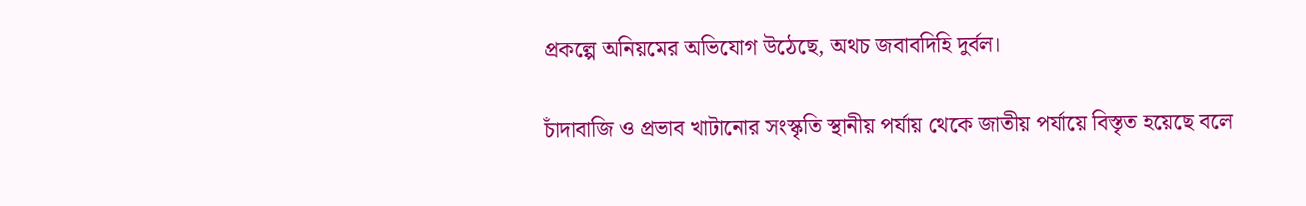প্রকল্পে অনিয়মের অভিযোগ উঠেছে, অথচ জবাবদিহি দুর্বল।

চাঁদাবাজি ও প্রভাব খাটানোর সংস্কৃতি স্থানীয় পর্যায় থেকে জাতীয় পর্যায়ে বিস্তৃত হয়েছে বলে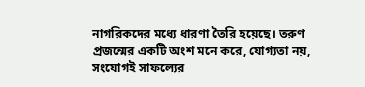নাগরিকদের মধ্যে ধারণা তৈরি হয়েছে। তরুণ প্রজন্মের একটি অংশ মনে করে, যোগ্যতা নয়, সংযোগই সাফল্যের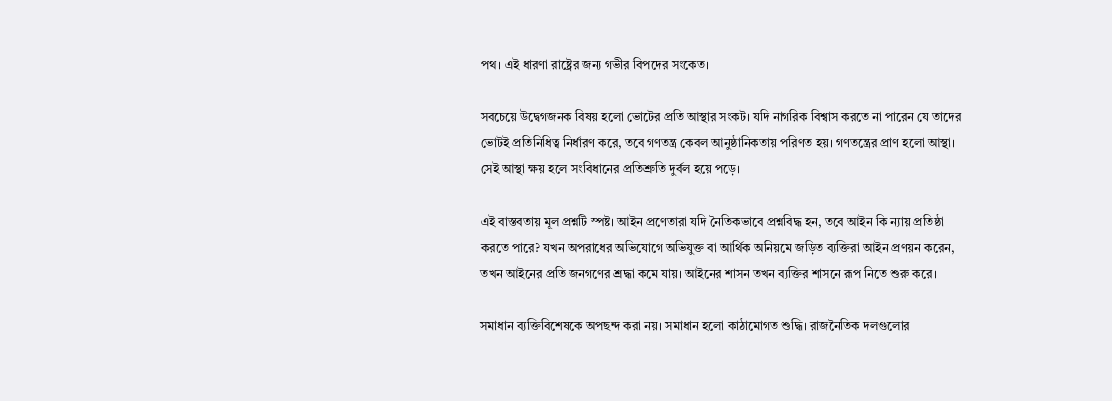পথ। এই ধারণা রাষ্ট্রের জন্য গভীর বিপদের সংকেত।

সবচেয়ে উদ্বেগজনক বিষয় হলো ভোটের প্রতি আস্থার সংকট। যদি নাগরিক বিশ্বাস করতে না পারেন যে তাদের ভোটই প্রতিনিধিত্ব নির্ধারণ করে, তবে গণতন্ত্র কেবল আনুষ্ঠানিকতায় পরিণত হয়। গণতন্ত্রের প্রাণ হলো আস্থা। সেই আস্থা ক্ষয় হলে সংবিধানের প্রতিশ্রুতি দুর্বল হয়ে পড়ে।

এই বাস্তবতায় মূল প্রশ্নটি স্পষ্ট। আইন প্রণেতারা যদি নৈতিকভাবে প্রশ্নবিদ্ধ হন, তবে আইন কি ন্যায় প্রতিষ্ঠা করতে পারে? যখন অপরাধের অভিযোগে অভিযুক্ত বা আর্থিক অনিয়মে জড়িত ব্যক্তিরা আইন প্রণয়ন করেন, তখন আইনের প্রতি জনগণের শ্রদ্ধা কমে যায়। আইনের শাসন তখন ব্যক্তির শাসনে রূপ নিতে শুরু করে।

সমাধান ব্যক্তিবিশেষকে অপছন্দ করা নয়। সমাধান হলো কাঠামোগত শুদ্ধি। রাজনৈতিক দলগুলোর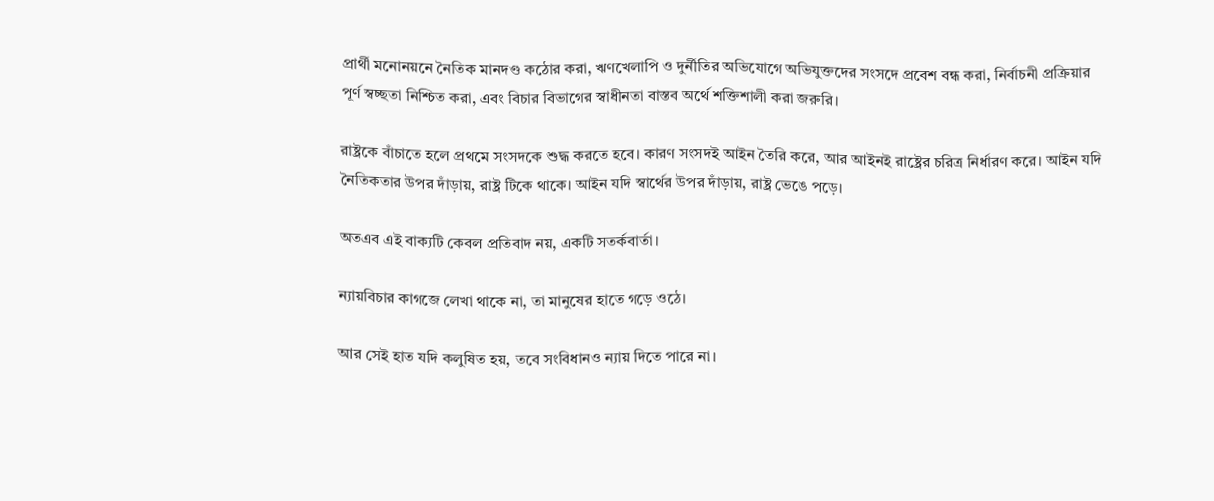প্রার্থী মনোনয়নে নৈতিক মানদণ্ড কঠোর করা, ঋণখেলাপি ও দুর্নীতির অভিযোগে অভিযুক্তদের সংসদে প্রবেশ বন্ধ করা, নির্বাচনী প্রক্রিয়ার পূর্ণ স্বচ্ছতা নিশ্চিত করা, এবং বিচার বিভাগের স্বাধীনতা বাস্তব অর্থে শক্তিশালী করা জরুরি।

রাষ্ট্রকে বাঁচাতে হলে প্রথমে সংসদকে শুদ্ধ করতে হবে। কারণ সংসদই আইন তৈরি করে, আর আইনই রাষ্ট্রের চরিত্র নির্ধারণ করে। আইন যদি নৈতিকতার উপর দাঁড়ায়, রাষ্ট্র টিকে থাকে। আইন যদি স্বার্থের উপর দাঁড়ায়, রাষ্ট্র ভেঙে পড়ে।

অতএব এই বাক্যটি কেবল প্রতিবাদ নয়, একটি সতর্কবার্তা।

ন্যায়বিচার কাগজে লেখা থাকে না, তা মানুষের হাতে গড়ে ওঠে।

আর সেই হাত যদি কলুষিত হয়, তবে সংবিধানও ন্যায় দিতে পারে না।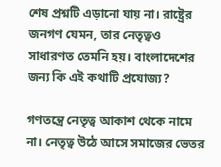শেষ প্রশ্নটি এড়ানো যায় না। রাষ্ট্রের জনগণ যেমন, তার নেতৃত্বও সাধারণত তেমনি হয়। বাংলাদেশের জন্য কি এই কথাটি প্রযোজ্য?

গণতন্ত্রে নেতৃত্ব আকাশ থেকে নামে না। নেতৃত্ব উঠে আসে সমাজের ভেতর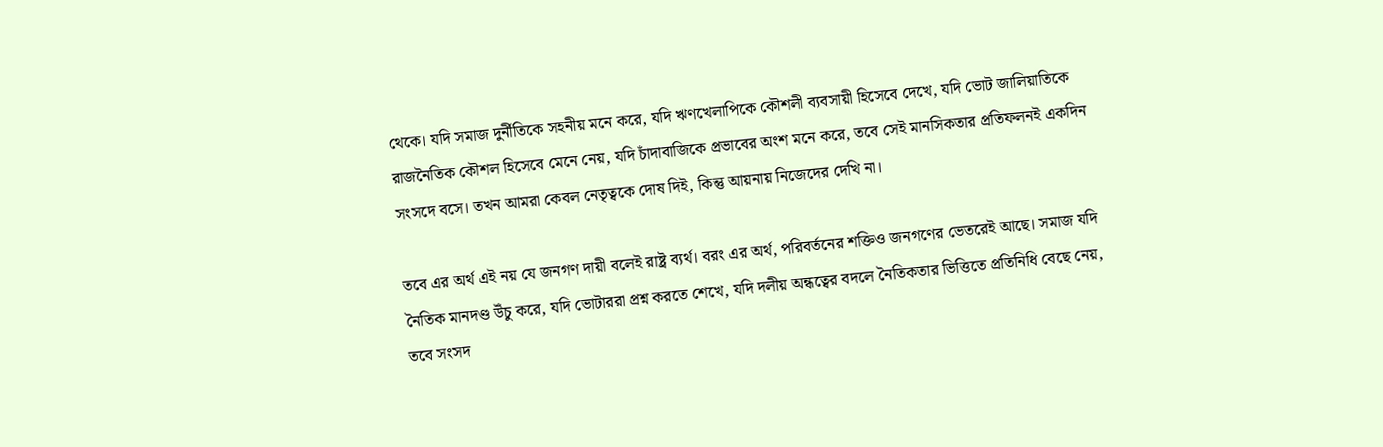থেকে। যদি সমাজ দুর্নীতিকে সহনীয় মনে করে, যদি ঋণখেলাপিকে কৌশলী ব্যবসায়ী হিসেবে দেখে, যদি ভোট জালিয়াতিকে রাজনৈতিক কৌশল হিসেবে মেনে নেয়, যদি চাঁদাবাজিকে প্রভাবের অংশ মনে করে, তবে সেই মানসিকতার প্রতিফলনই একদিন সংসদে বসে। তখন আমরা কেবল নেতৃত্বকে দোষ দিই, কিন্তু আয়নায় নিজেদের দেখি না।

তবে এর অর্থ এই নয় যে জনগণ দায়ী বলেই রাষ্ট্র ব্যর্থ। বরং এর অর্থ, পরিবর্তনের শক্তিও জনগণের ভেতরেই আছে। সমাজ যদি নৈতিক মানদণ্ড উঁচু করে, যদি ভোটাররা প্রশ্ন করতে শেখে, যদি দলীয় অন্ধত্বের বদলে নৈতিকতার ভিত্তিতে প্রতিনিধি বেছে নেয়, তবে সংসদ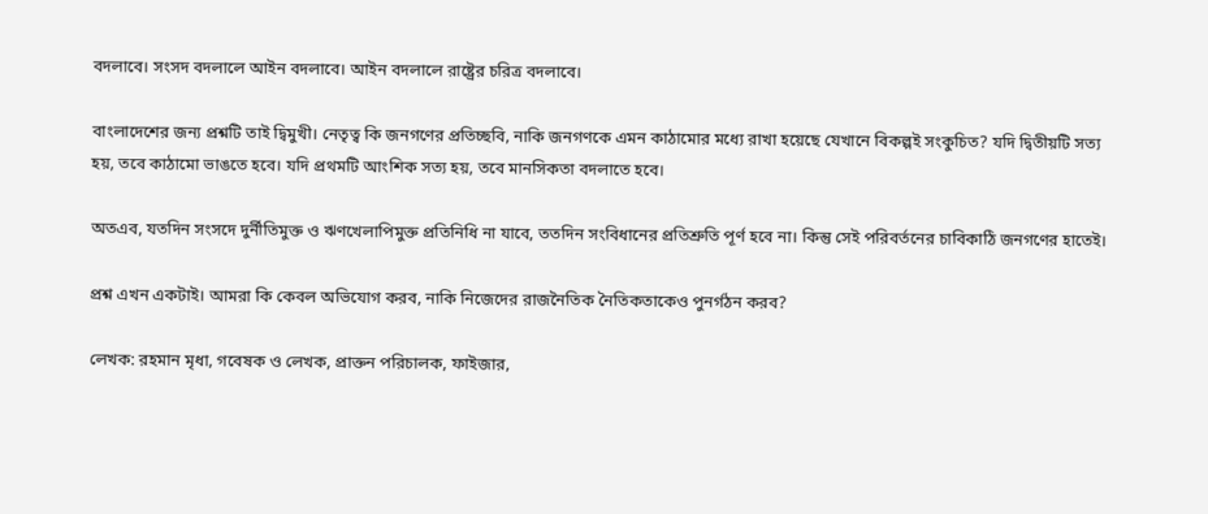বদলাবে। সংসদ বদলালে আইন বদলাবে। আইন বদলালে রাষ্ট্রের চরিত্র বদলাবে।

বাংলাদেশের জন্য প্রশ্নটি তাই দ্বিমুখী। নেতৃত্ব কি জনগণের প্রতিচ্ছবি, নাকি জনগণকে এমন কাঠামোর মধ্যে রাখা হয়েছে যেখানে বিকল্পই সংকুচিত? যদি দ্বিতীয়টি সত্য হয়, তবে কাঠামো ভাঙতে হবে। যদি প্রথমটি আংশিক সত্য হয়, তবে মানসিকতা বদলাতে হবে।

অতএব, যতদিন সংসদে দুর্নীতিমুক্ত ও ঋণখেলাপিমুক্ত প্রতিনিধি না যাবে, ততদিন সংবিধানের প্রতিশ্রুতি পূর্ণ হবে না। কিন্তু সেই পরিবর্তনের চাবিকাঠি জনগণের হাতেই।

প্রশ্ন এখন একটাই। আমরা কি কেবল অভিযোগ করব, নাকি নিজেদের রাজনৈতিক নৈতিকতাকেও পুনর্গঠন করব?

লেখক: রহমান মৃধা, গবেষক ও লেখক, প্রাক্তন পরিচালক, ফাইজার,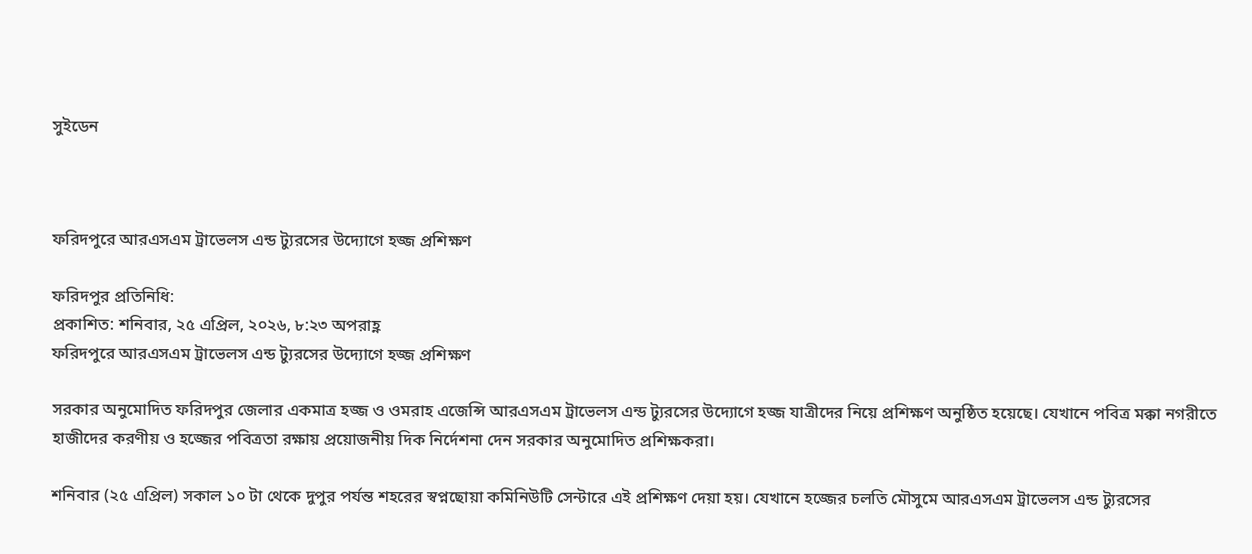সুইডেন



ফরিদপুরে আরএসএম ট্রাভেলস এন্ড ট্যুরসের উদ্যোগে হজ্জ প্রশিক্ষণ

ফরিদপুর প্রতিনিধি:
প্রকাশিত: শনিবার, ২৫ এপ্রিল, ২০২৬, ৮:২৩ অপরাহ্ণ
ফরিদপুরে আরএসএম ট্রাভেলস এন্ড ট্যুরসের উদ্যোগে হজ্জ প্রশিক্ষণ

সরকার অনুমোদিত ফরিদপুর জেলার একমাত্র হজ্জ ও ওমরাহ এজেন্সি আরএসএম ট্রাভেলস এন্ড ট্যুরসের উদ্যোগে হজ্জ যাত্রীদের নিয়ে প্রশিক্ষণ অনুষ্ঠিত হয়েছে। যেখানে পবিত্র মক্কা নগরীতে হাজীদের করণীয় ও হজ্জের পবিত্রতা রক্ষায় প্রয়োজনীয় দিক নির্দেশনা দেন সরকার অনুমোদিত প্রশিক্ষকরা।

শনিবার (২৫ এপ্রিল) সকাল ১০ টা থেকে দুপুর পর্যন্ত শহরের স্বপ্নছোয়া কমিনিউটি সেন্টারে এই প্রশিক্ষণ দেয়া হয়। যেখানে হজ্জের চলতি মৌসুমে আরএসএম ট্রাভেলস এন্ড ট্যুরসের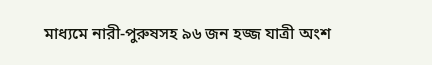মাধ্যমে নারী-পুরুষসহ ৯৬ জন হজ্জ যাত্রী অংশ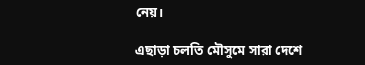নেয়।

এছাড়া চলতি মৌসুমে সারা দেশে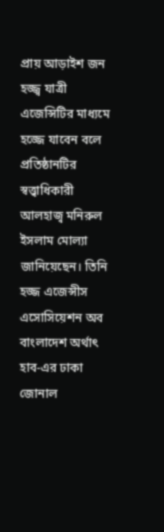প্রায় আড়াইশ জন হজ্জ্ব যাত্রী এজেন্সিটির মাধ্যমে হজ্জে যাবেন বলে প্রতিষ্ঠানটির স্বত্ত্বাধিকারী আলহাজ্ব মনিরুল ইসলাম মোল্যা জানিয়েছেন। তিনি হজ্জ এজেন্সীস এসোসিয়েশন অব বাংলাদেশ অর্থাৎ হাব-এর ঢাকা জোনাল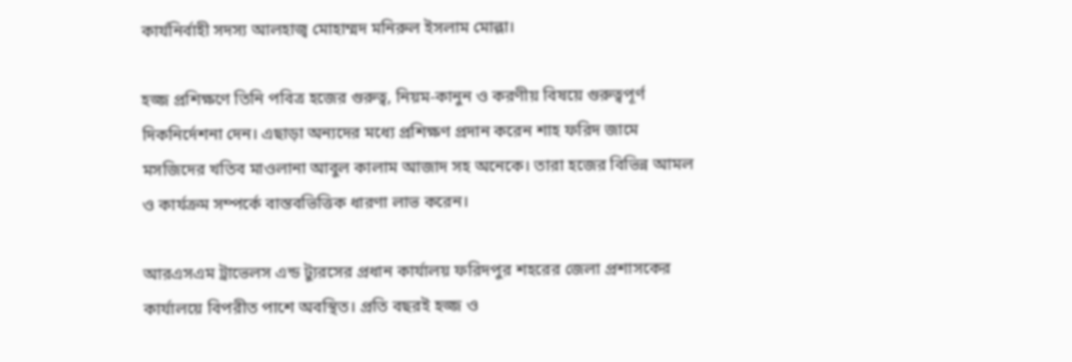কার্যনির্বাহী সদস্য আলহাজ্ব মোহাম্মদ মনিরুল ইসলাম মোল্লা।

হজ্জ প্রশিক্ষণে তিনি পবিত্র হজের গুরুত্ব, নিয়ম-কানুন ও করণীয় বিষয়ে গুরুত্বপূর্ণ দিকনির্দেশনা দেন। এছাড়া অন্যদের মধ্যে প্রশিক্ষণ প্রদান করেন শাহ ফরিদ জামে মসজিদের খতিব মাওলানা আবুল কালাম আজাদ সহ অনেকে। তারা হজের বিভিন্ন আমল ও কার্যক্রম সম্পর্কে বাস্তবভিত্তিক ধারণা লাভ করেন।

আরএসএম ট্রাভেলস এন্ড ট্যুরসের প্রধান কার্যালয় ফরিদপুর শহরের জেলা প্রশাসকের কার্যালয়ে বিপরীত পাশে অবস্থিত। প্রতি বছরই হজ্জ ও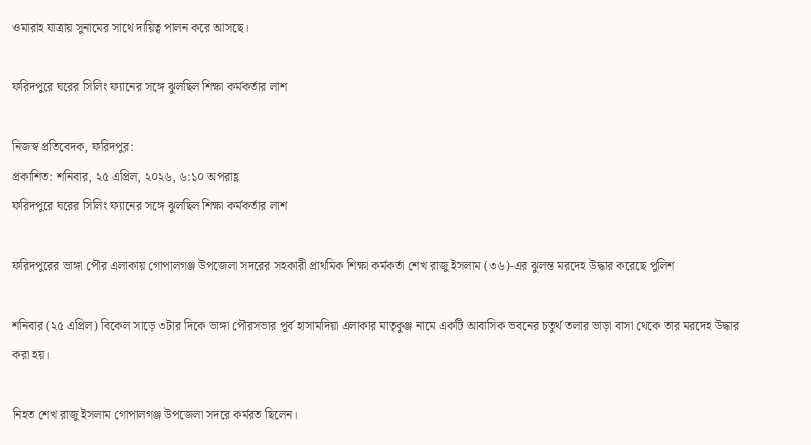ওমারাহ যাত্রায় সুনামের সাথে দায়িত্ব পালন করে আসছে।

ফরিদপুরে ঘরের সিলিং ফ্যানের সঙ্গে ঝুলছিল শিক্ষা কর্মকর্তার লাশ

নিজস্ব প্রতিবেদক, ফরিদপুর:
প্রকাশিত: শনিবার, ২৫ এপ্রিল, ২০২৬, ৬:১০ অপরাহ্ণ
ফরিদপুরে ঘরের সিলিং ফ্যানের সঙ্গে ঝুলছিল শিক্ষা কর্মকর্তার লাশ

ফরিদপুরের ভাঙ্গা পৌর এলাকায় গোপালগঞ্জ উপজেলা সদরের সহকারী প্রাথমিক শিক্ষা কর্মকর্তা শেখ রাজু ইসলাম (৩৬)-এর ঝুলন্ত মরদেহ উদ্ধার করেছে পুলিশ

শনিবার (২৫ এপ্রিল) বিকেল সাড়ে ৩টার দিকে ভাঙ্গা পৌরসভার পূর্ব হাসামদিয়া এলাকার মাতৃকুঞ্জ নামে একটি আবাসিক ভবনের চতুর্থ তলার ভাড়া বাসা থেকে তার মরদেহ উদ্ধার করা হয়।

নিহত শেখ রাজু ইসলাম গোপালগঞ্জ উপজেলা সদরে কর্মরত ছিলেন।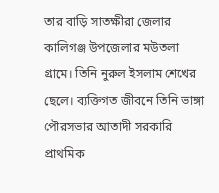তার বাড়ি সাতক্ষীরা জেলার কালিগঞ্জ উপজেলার মউতলা গ্রামে। তিনি নুরুল ইসলাম শেখের ছেলে। ব্যক্তিগত জীবনে তিনি ভাঙ্গা পৌরসভার আতাদী সরকারি প্রাথমিক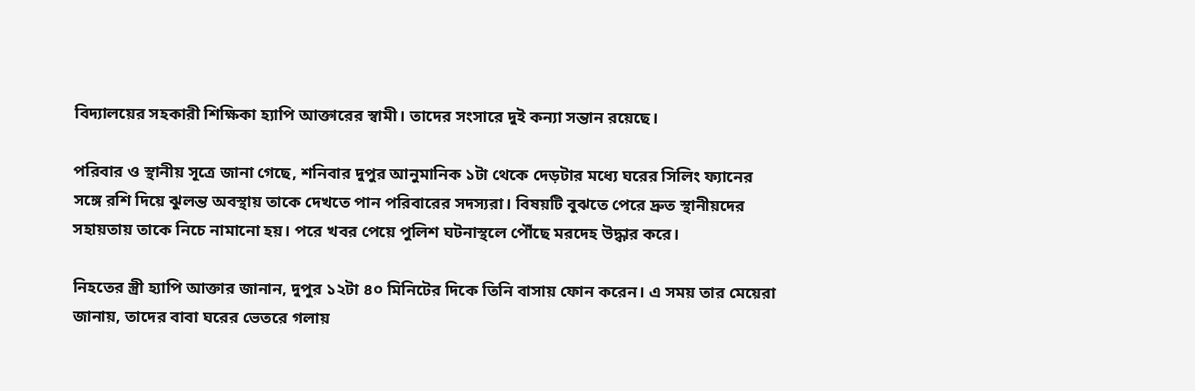বিদ্যালয়ের সহকারী শিক্ষিকা হ্যাপি আক্তারের স্বামী। তাদের সংসারে দুই কন্যা সন্তান রয়েছে।

পরিবার ও স্থানীয় সূত্রে জানা গেছে, শনিবার দুপুর আনুমানিক ১টা থেকে দেড়টার মধ্যে ঘরের সিলিং ফ্যানের সঙ্গে রশি দিয়ে ঝুলন্ত অবস্থায় তাকে দেখতে পান পরিবারের সদস্যরা। বিষয়টি বুঝতে পেরে দ্রুত স্থানীয়দের সহায়তায় তাকে নিচে নামানো হয়। পরে খবর পেয়ে পুলিশ ঘটনাস্থলে পৌঁছে মরদেহ উদ্ধার করে।

নিহতের স্ত্রী হ্যাপি আক্তার জানান, দুপুর ১২টা ৪০ মিনিটের দিকে তিনি বাসায় ফোন করেন। এ সময় তার মেয়েরা জানায়, তাদের বাবা ঘরের ভেতরে গলায়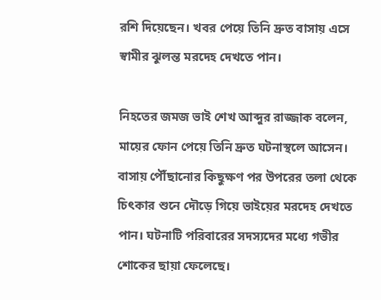রশি দিয়েছেন। খবর পেয়ে তিনি দ্রুত বাসায় এসে স্বামীর ঝুলন্ত মরদেহ দেখতে পান।

নিহতের জমজ ভাই শেখ আব্দুর রাজ্জাক বলেন, মায়ের ফোন পেয়ে তিনি দ্রুত ঘটনাস্থলে আসেন। বাসায় পৌঁছানোর কিছুক্ষণ পর উপরের তলা থেকে চিৎকার শুনে দৌড়ে গিয়ে ভাইয়ের মরদেহ দেখতে পান। ঘটনাটি পরিবারের সদস্যদের মধ্যে গভীর শোকের ছায়া ফেলেছে।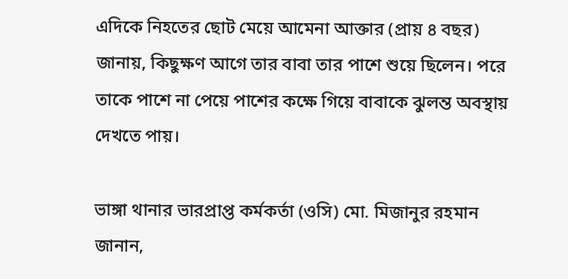এদিকে নিহতের ছোট মেয়ে আমেনা আক্তার (প্রায় ৪ বছর) জানায়, কিছুক্ষণ আগে তার বাবা তার পাশে শুয়ে ছিলেন। পরে তাকে পাশে না পেয়ে পাশের কক্ষে গিয়ে বাবাকে ঝুলন্ত অবস্থায় দেখতে পায়।

ভাঙ্গা থানার ভারপ্রাপ্ত কর্মকর্তা (ওসি) মো. মিজানুর রহমান জানান,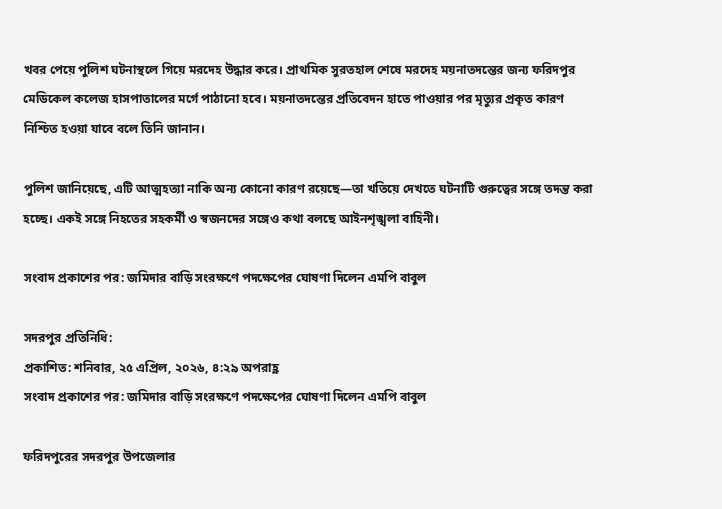খবর পেয়ে পুলিশ ঘটনাস্থলে গিয়ে মরদেহ উদ্ধার করে। প্রাথমিক সুরতহাল শেষে মরদেহ ময়নাতদন্তের জন্য ফরিদপুর মেডিকেল কলেজ হাসপাতালের মর্গে পাঠানো হবে। ময়নাতদন্তের প্রতিবেদন হাতে পাওয়ার পর মৃত্যুর প্রকৃত কারণ নিশ্চিত হওয়া যাবে বলে তিনি জানান।

পুলিশ জানিয়েছে, এটি আত্মহত্যা নাকি অন্য কোনো কারণ রয়েছে—তা খতিয়ে দেখতে ঘটনাটি গুরুত্বের সঙ্গে তদন্ত করা হচ্ছে। একই সঙ্গে নিহতের সহকর্মী ও স্বজনদের সঙ্গেও কথা বলছে আইনশৃঙ্খলা বাহিনী।

সংবাদ প্রকাশের পর: জমিদার বাড়ি সংরক্ষণে পদক্ষেপের ঘোষণা দিলেন এমপি বাবুল

সদরপুর প্রতিনিধি:
প্রকাশিত: শনিবার, ২৫ এপ্রিল, ২০২৬, ৪:২৯ অপরাহ্ণ
সংবাদ প্রকাশের পর: জমিদার বাড়ি সংরক্ষণে পদক্ষেপের ঘোষণা দিলেন এমপি বাবুল

ফরিদপুরের সদরপুর উপজেলার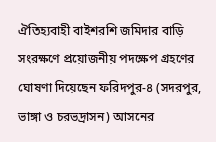ঐতিহ্যবাহী বাইশরশি জমিদার বাড়ি সংরক্ষণে প্রয়োজনীয় পদক্ষেপ গ্রহণের ঘোষণা দিয়েছেন ফরিদপুর-৪ (সদরপুর, ভাঙ্গা ও চরভদ্রাসন) আসনের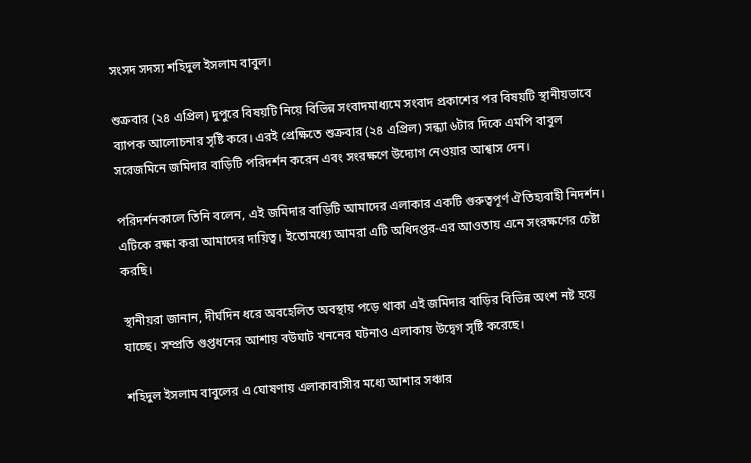সংসদ সদস্য শহিদুল ইসলাম বাবুল।

শুক্রবার (২৪ এপ্রিল) দুপুরে বিষয়টি নিয়ে বিভিন্ন সংবাদমাধ্যমে সংবাদ প্রকাশের পর বিষয়টি স্থানীয়ভাবে ব্যাপক আলোচনার সৃষ্টি করে। এরই প্রেক্ষিতে শুক্রবার (২৪ এপ্রিল) সন্ধ্যা ৬টার দিকে এমপি বাবুল সরেজমিনে জমিদার বাড়িটি পরিদর্শন করেন এবং সংরক্ষণে উদ্যোগ নেওয়ার আশ্বাস দেন।

পরিদর্শনকালে তিনি বলেন, এই জমিদার বাড়িটি আমাদের এলাকার একটি গুরুত্বপূর্ণ ঐতিহ্যবাহী নিদর্শন। এটিকে রক্ষা করা আমাদের দায়িত্ব। ইতোমধ্যে আমরা এটি অধিদপ্তর-এর আওতায় এনে সংরক্ষণের চেষ্টা করছি।

স্থানীয়রা জানান, দীর্ঘদিন ধরে অবহেলিত অবস্থায় পড়ে থাকা এই জমিদার বাড়ির বিভিন্ন অংশ নষ্ট হয়ে যাচ্ছে। সম্প্রতি গুপ্তধনের আশায় বউঘাট খননের ঘটনাও এলাকায় উদ্বেগ সৃষ্টি করেছে।

শহিদুল ইসলাম বাবুলের এ ঘোষণায় এলাকাবাসীর মধ্যে আশার সঞ্চার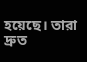হয়েছে। তারা দ্রুত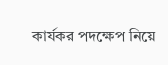কার্যকর পদক্ষেপ নিয়ে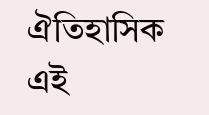ঐতিহাসিক এই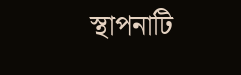স্থাপনাটি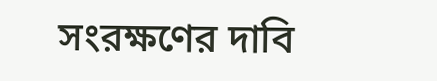সংরক্ষণের দাবি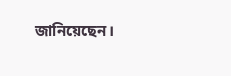জানিয়েছেন।